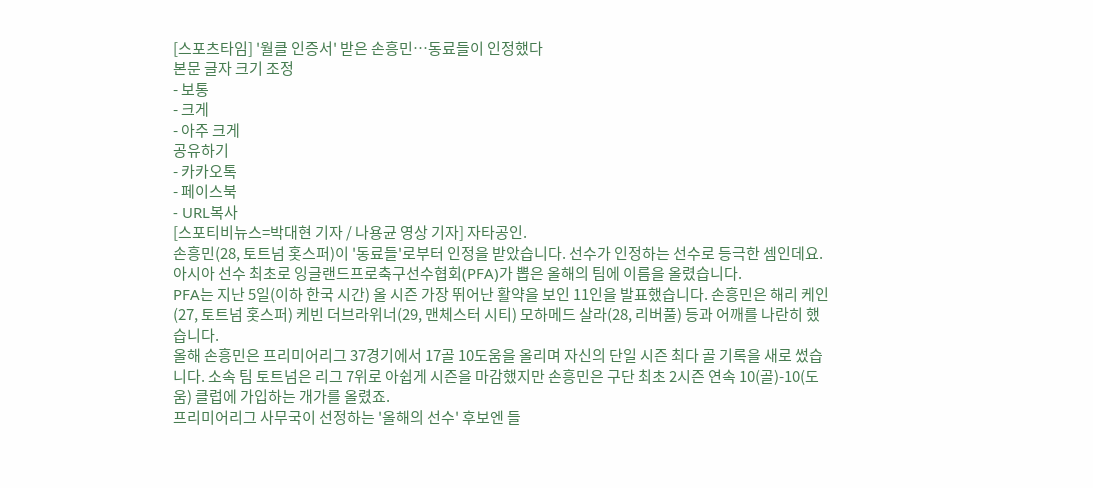[스포츠타임] '월클 인증서' 받은 손흥민…동료들이 인정했다
본문 글자 크기 조정
- 보통
- 크게
- 아주 크게
공유하기
- 카카오톡
- 페이스북
- URL복사
[스포티비뉴스=박대현 기자 / 나용균 영상 기자] 자타공인.
손흥민(28, 토트넘 홋스퍼)이 '동료들'로부터 인정을 받았습니다. 선수가 인정하는 선수로 등극한 셈인데요. 아시아 선수 최초로 잉글랜드프로축구선수협회(PFA)가 뽑은 올해의 팀에 이름을 올렸습니다.
PFA는 지난 5일(이하 한국 시간) 올 시즌 가장 뛰어난 활약을 보인 11인을 발표했습니다. 손흥민은 해리 케인(27, 토트넘 홋스퍼) 케빈 더브라위너(29, 맨체스터 시티) 모하메드 살라(28, 리버풀) 등과 어깨를 나란히 했습니다.
올해 손흥민은 프리미어리그 37경기에서 17골 10도움을 올리며 자신의 단일 시즌 최다 골 기록을 새로 썼습니다. 소속 팀 토트넘은 리그 7위로 아쉽게 시즌을 마감했지만 손흥민은 구단 최초 2시즌 연속 10(골)-10(도움) 클럽에 가입하는 개가를 올렸죠.
프리미어리그 사무국이 선정하는 '올해의 선수' 후보엔 들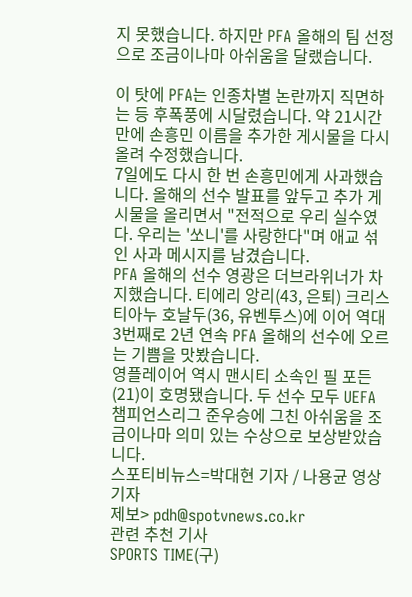지 못했습니다. 하지만 PFA 올해의 팀 선정으로 조금이나마 아쉬움을 달랬습니다.

이 탓에 PFA는 인종차별 논란까지 직면하는 등 후폭풍에 시달렸습니다. 약 21시간 만에 손흥민 이름을 추가한 게시물을 다시 올려 수정했습니다.
7일에도 다시 한 번 손흥민에게 사과했습니다. 올해의 선수 발표를 앞두고 추가 게시물을 올리면서 "전적으로 우리 실수였다. 우리는 '쏘니'를 사랑한다"며 애교 섞인 사과 메시지를 남겼습니다.
PFA 올해의 선수 영광은 더브라위너가 차지했습니다. 티에리 앙리(43, 은퇴) 크리스티아누 호날두(36, 유벤투스)에 이어 역대 3번째로 2년 연속 PFA 올해의 선수에 오르는 기쁨을 맛봤습니다.
영플레이어 역시 맨시티 소속인 필 포든(21)이 호명됐습니다. 두 선수 모두 UEFA 챔피언스리그 준우승에 그친 아쉬움을 조금이나마 의미 있는 수상으로 보상받았습니다.
스포티비뉴스=박대현 기자 / 나용균 영상 기자
제보> pdh@spotvnews.co.kr
관련 추천 기사
SPORTS TIME(구)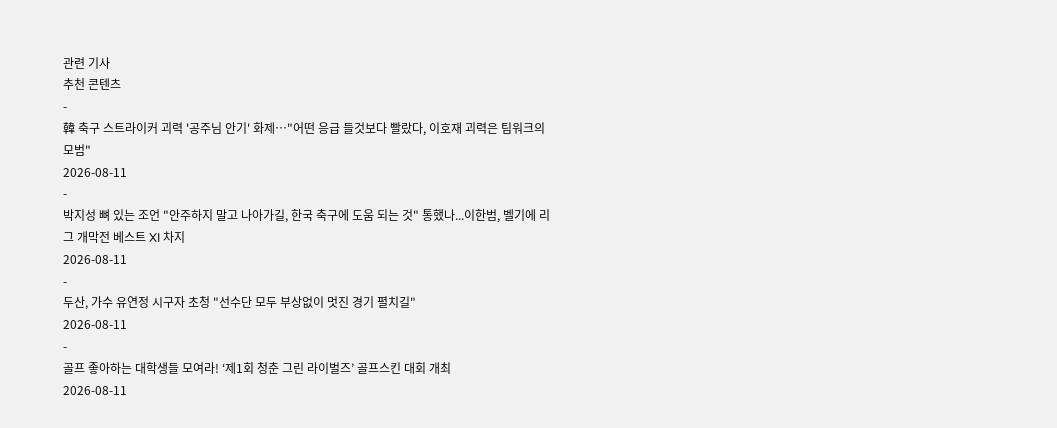관련 기사
추천 콘텐츠
-
韓 축구 스트라이커 괴력 '공주님 안기' 화제…"어떤 응급 들것보다 빨랐다, 이호재 괴력은 팀워크의 모범"
2026-08-11
-
박지성 뼈 있는 조언 "안주하지 말고 나아가길, 한국 축구에 도움 되는 것" 통했나...이한범, 벨기에 리그 개막전 베스트 XI 차지
2026-08-11
-
두산, 가수 유연정 시구자 초청 "선수단 모두 부상없이 멋진 경기 펼치길"
2026-08-11
-
골프 좋아하는 대학생들 모여라! ‘제1회 청춘 그린 라이벌즈’ 골프스킨 대회 개최
2026-08-11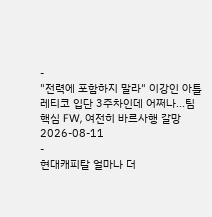-
"전력에 포함하지 말라" 이강인 아틀레티코 입단 3주차인데 어쩌나...팀 핵심 FW, 여전히 바르사행 갈망
2026-08-11
-
현대캐피탈 얼마나 더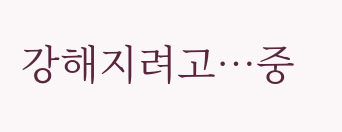강해지려고…중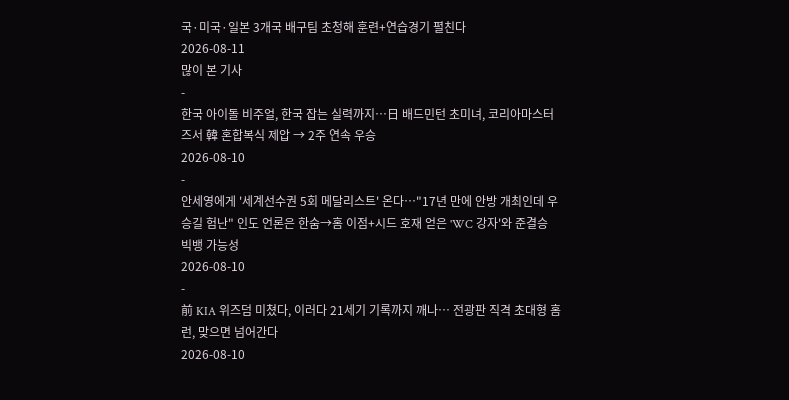국·미국·일본 3개국 배구팀 초청해 훈련+연습경기 펼친다
2026-08-11
많이 본 기사
-
한국 아이돌 비주얼, 한국 잡는 실력까지…日 배드민턴 초미녀, 코리아마스터즈서 韓 혼합복식 제압 → 2주 연속 우승
2026-08-10
-
안세영에게 '세계선수권 5회 메달리스트' 온다…"17년 만에 안방 개최인데 우승길 험난" 인도 언론은 한숨→홈 이점+시드 호재 얻은 'WC 강자'와 준결승 빅뱅 가능성
2026-08-10
-
前 KIA 위즈덤 미쳤다, 이러다 21세기 기록까지 깨나… 전광판 직격 초대형 홈런, 맞으면 넘어간다
2026-08-10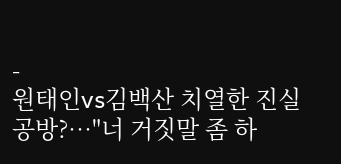-
원태인vs김백산 치열한 진실 공방?…"너 거짓말 좀 하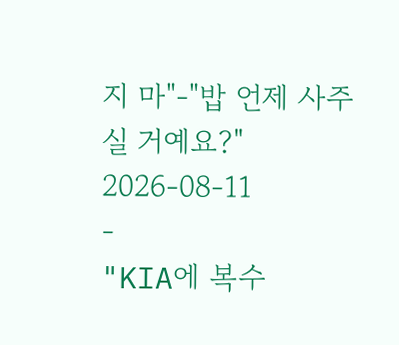지 마"-"밥 언제 사주실 거예요?"
2026-08-11
-
"KIA에 복수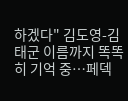하겠다" 김도영-김태군 이름까지 똑똑히 기억 중…페덱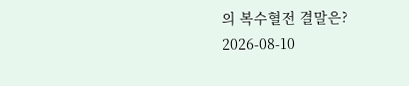의 복수혈전 결말은?
2026-08-10